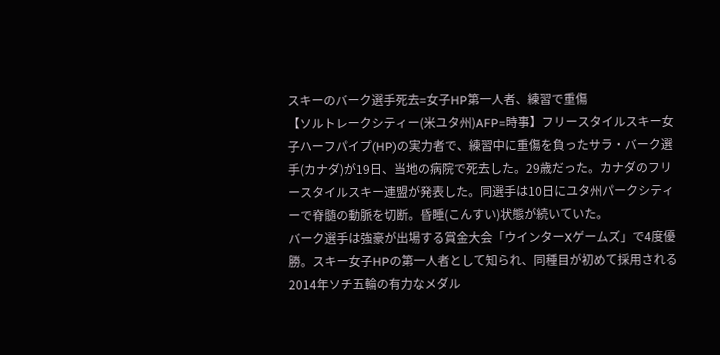スキーのバーク選手死去=女子HP第一人者、練習で重傷
【ソルトレークシティー(米ユタ州)AFP=時事】フリースタイルスキー女子ハーフパイプ(HP)の実力者で、練習中に重傷を負ったサラ・バーク選手(カナダ)が19日、当地の病院で死去した。29歳だった。カナダのフリースタイルスキー連盟が発表した。同選手は10日にユタ州パークシティーで脊髄の動脈を切断。昏睡(こんすい)状態が続いていた。
バーク選手は強豪が出場する賞金大会「ウインターXゲームズ」で4度優勝。スキー女子HPの第一人者として知られ、同種目が初めて採用される2014年ソチ五輪の有力なメダル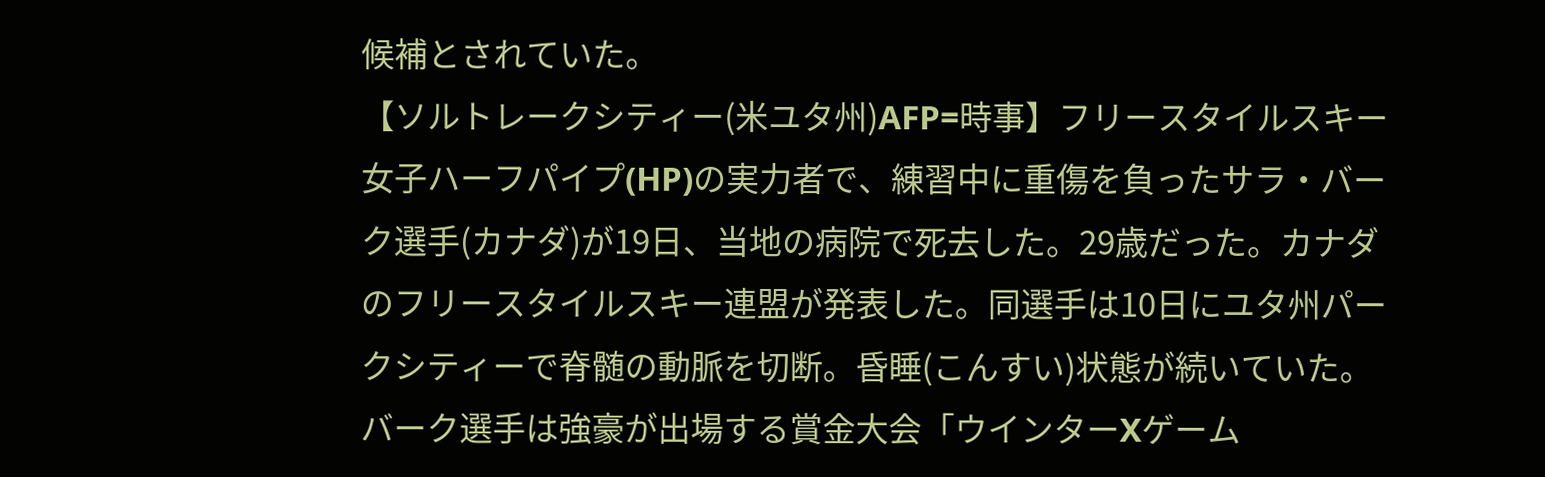候補とされていた。
【ソルトレークシティー(米ユタ州)AFP=時事】フリースタイルスキー女子ハーフパイプ(HP)の実力者で、練習中に重傷を負ったサラ・バーク選手(カナダ)が19日、当地の病院で死去した。29歳だった。カナダのフリースタイルスキー連盟が発表した。同選手は10日にユタ州パークシティーで脊髄の動脈を切断。昏睡(こんすい)状態が続いていた。
バーク選手は強豪が出場する賞金大会「ウインターXゲーム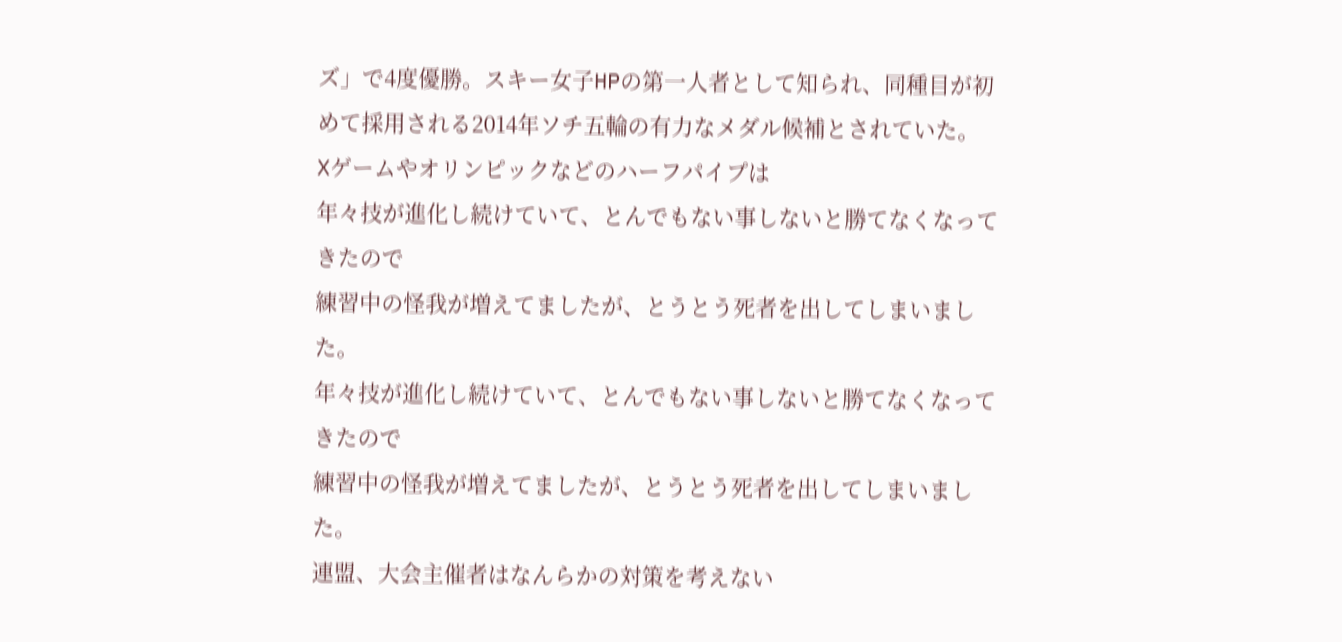ズ」で4度優勝。スキー女子HPの第一人者として知られ、同種目が初めて採用される2014年ソチ五輪の有力なメダル候補とされていた。
Xゲームやオリンピックなどのハーフパイプは
年々技が進化し続けていて、とんでもない事しないと勝てなくなってきたので
練習中の怪我が増えてましたが、とうとう死者を出してしまいました。
年々技が進化し続けていて、とんでもない事しないと勝てなくなってきたので
練習中の怪我が増えてましたが、とうとう死者を出してしまいました。
連盟、大会主催者はなんらかの対策を考えない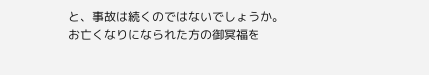と、事故は続くのではないでしょうか。
お亡くなりになられた方の御冥福を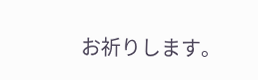お祈りします。